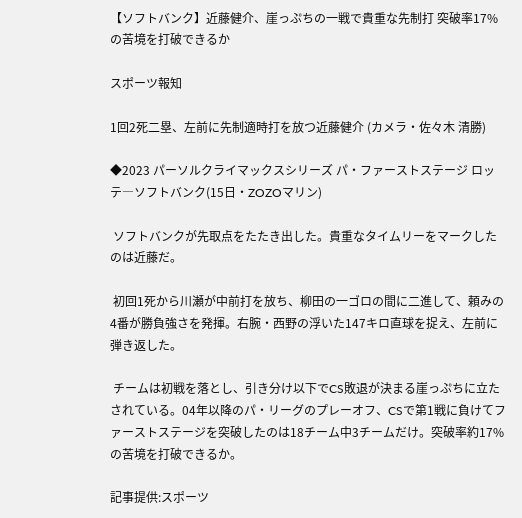【ソフトバンク】近藤健介、崖っぷちの一戦で貴重な先制打 突破率17%の苦境を打破できるか

スポーツ報知

1回2死二塁、左前に先制適時打を放つ近藤健介 (カメラ・佐々木 清勝)

◆2023 パーソルクライマックスシリーズ パ・ファーストステージ ロッテ―ソフトバンク(15日・ZOZOマリン)

 ソフトバンクが先取点をたたき出した。貴重なタイムリーをマークしたのは近藤だ。

 初回1死から川瀬が中前打を放ち、柳田の一ゴロの間に二進して、頼みの4番が勝負強さを発揮。右腕・西野の浮いた147キロ直球を捉え、左前に弾き返した。

 チームは初戦を落とし、引き分け以下でCS敗退が決まる崖っぷちに立たされている。04年以降のパ・リーグのプレーオフ、CSで第1戦に負けてファーストステージを突破したのは18チーム中3チームだけ。突破率約17%の苦境を打破できるか。

記事提供:スポーツ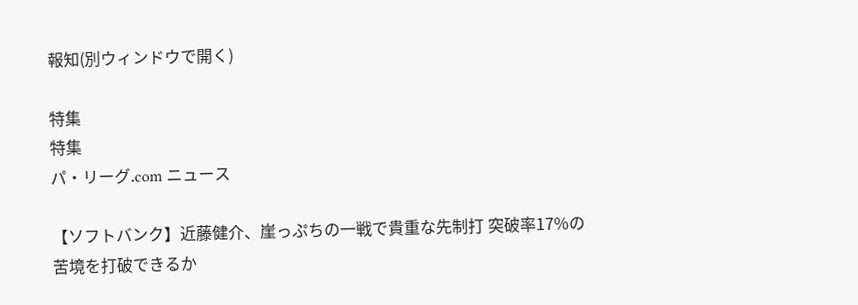報知(別ウィンドウで開く)

特集
特集
パ・リーグ.com ニュース

【ソフトバンク】近藤健介、崖っぷちの一戦で貴重な先制打 突破率17%の苦境を打破できるか